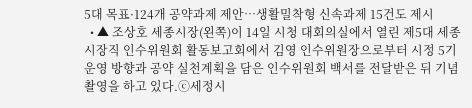5대 목표·124개 공약과제 제안…생활밀착형 신속과제 15건도 제시
  • ▲ 조상호 세종시장(왼쪽)이 14일 시청 대회의실에서 열린 제5대 세종시장직 인수위원회 활동보고회에서 김영 인수위원장으로부터 시정 5기 운영 방향과 공약 실천계획을 담은 인수위원회 백서를 전달받은 뒤 기념촬영을 하고 있다.ⓒ세정시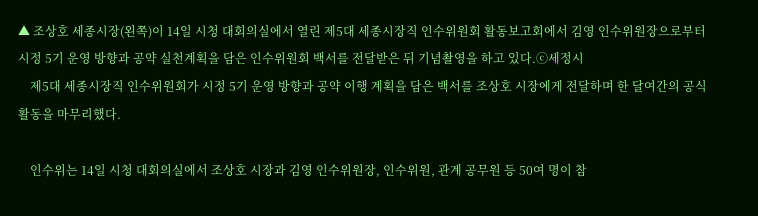▲ 조상호 세종시장(왼쪽)이 14일 시청 대회의실에서 열린 제5대 세종시장직 인수위원회 활동보고회에서 김영 인수위원장으로부터 시정 5기 운영 방향과 공약 실천계획을 담은 인수위원회 백서를 전달받은 뒤 기념촬영을 하고 있다.ⓒ세정시
    제5대 세종시장직 인수위원회가 시정 5기 운영 방향과 공약 이행 계획을 담은 백서를 조상호 시장에게 전달하며 한 달여간의 공식 활동을 마무리했다.

    인수위는 14일 시청 대회의실에서 조상호 시장과 김영 인수위원장, 인수위원, 관계 공무원 등 50여 명이 참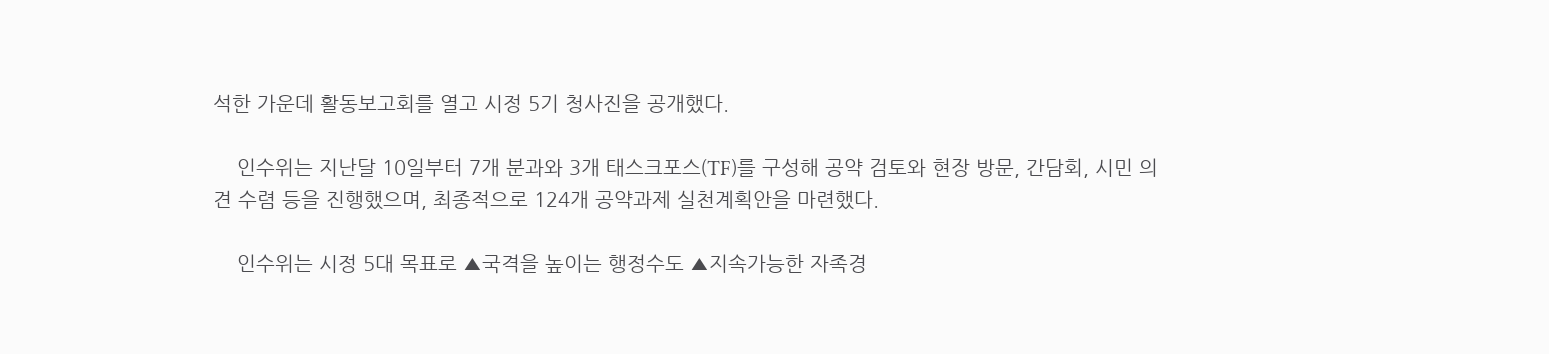석한 가운데 활동보고회를 열고 시정 5기 청사진을 공개했다.

    인수위는 지난달 10일부터 7개 분과와 3개 태스크포스(TF)를 구성해 공약 검토와 현장 방문, 간담회, 시민 의견 수렴 등을 진행했으며, 최종적으로 124개 공약과제 실천계획안을 마련했다.

    인수위는 시정 5대 목표로 ▲국격을 높이는 행정수도 ▲지속가능한 자족경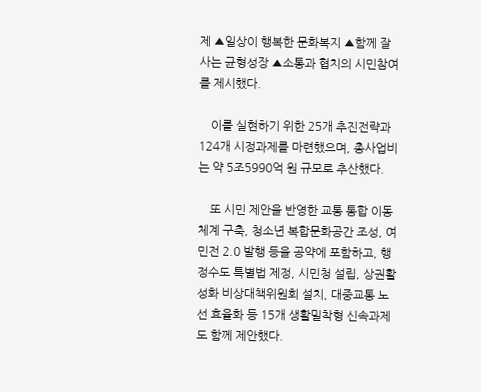제 ▲일상이 행복한 문화복지 ▲함께 잘사는 균형성장 ▲소통과 협치의 시민참여를 제시했다.

    이를 실현하기 위한 25개 추진전략과 124개 시정과제를 마련했으며, 총사업비는 약 5조5990억 원 규모로 추산했다.

    또 시민 제안을 반영한 교통 통합 이동체계 구축, 청소년 복합문화공간 조성, 여민전 2.0 발행 등을 공약에 포함하고, 행정수도 특별법 제정, 시민청 설립, 상권활성화 비상대책위원회 설치, 대중교통 노선 효율화 등 15개 생활밀착형 신속과제도 함께 제안했다.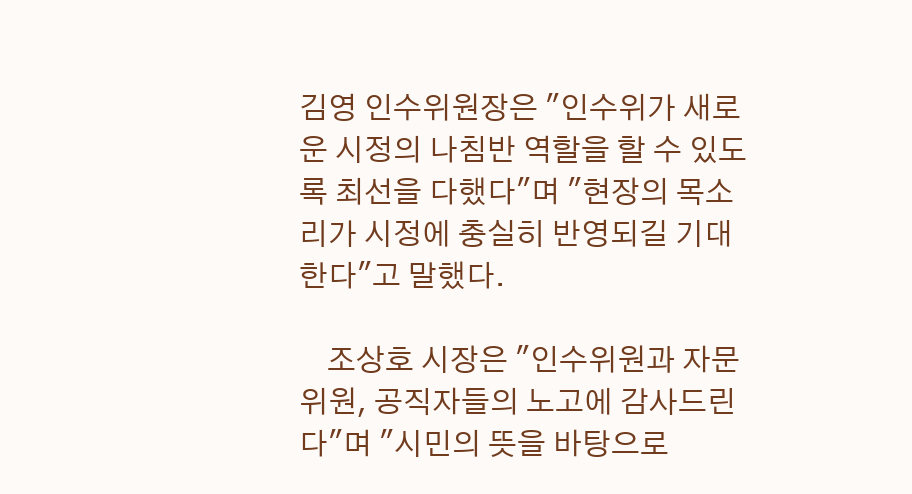김영 인수위원장은 "인수위가 새로운 시정의 나침반 역할을 할 수 있도록 최선을 다했다"며 "현장의 목소리가 시정에 충실히 반영되길 기대한다"고 말했다.

    조상호 시장은 "인수위원과 자문위원, 공직자들의 노고에 감사드린다"며 "시민의 뜻을 바탕으로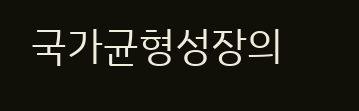국가균형성장의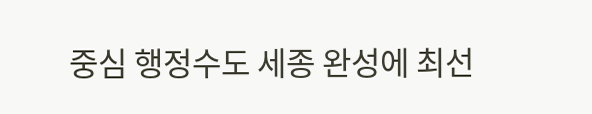중심 행정수도 세종 완성에 최선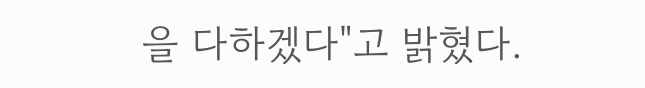을 다하겠다"고 밝혔다.